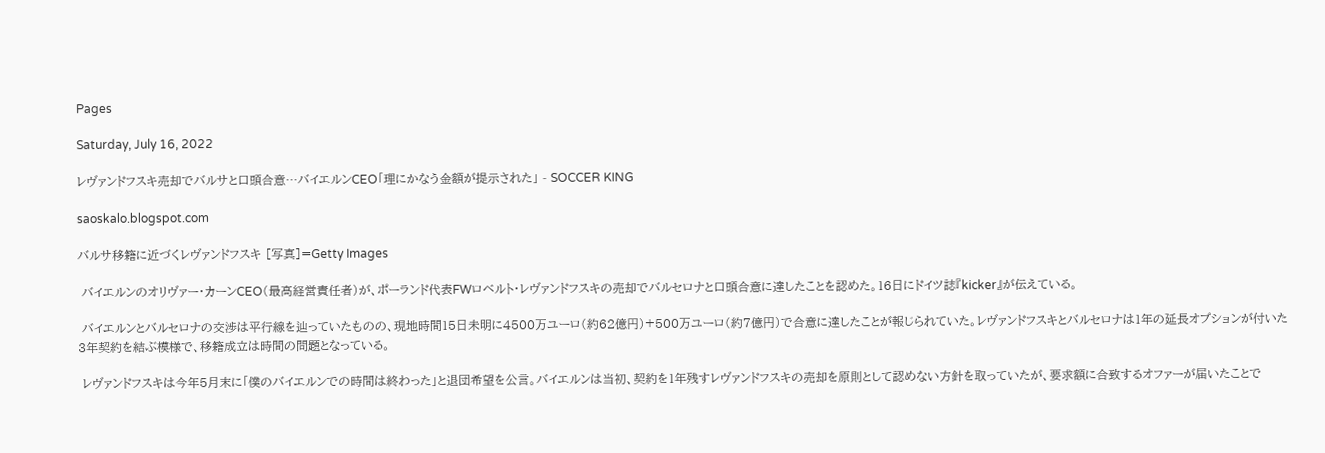Pages

Saturday, July 16, 2022

レヴァンドフスキ売却でバルサと口頭合意…バイエルンCEO「理にかなう金額が提示された」 - SOCCER KING

saoskalo.blogspot.com

バルサ移籍に近づくレヴァンドフスキ [写真]=Getty Images

 バイエルンのオリヴァー・カーンCEO(最高経営責任者)が、ポーランド代表FWロベルト・レヴァンドフスキの売却でバルセロナと口頭合意に達したことを認めた。16日にドイツ誌『kicker』が伝えている。

 バイエルンとバルセロナの交渉は平行線を辿っていたものの、現地時間15日未明に4500万ユーロ(約62億円)+500万ユーロ(約7億円)で合意に達したことが報じられていた。レヴァンドフスキとバルセロナは1年の延長オプションが付いた3年契約を結ぶ模様で、移籍成立は時間の問題となっている。

 レヴァンドフスキは今年5月末に「僕のバイエルンでの時間は終わった」と退団希望を公言。バイエルンは当初、契約を1年残すレヴァンドフスキの売却を原則として認めない方針を取っていたが、要求額に合致するオファーが届いたことで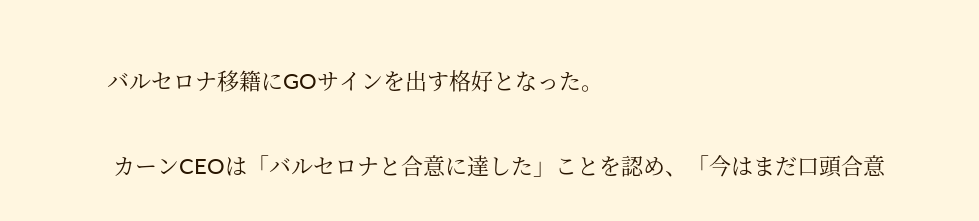バルセロナ移籍にGOサインを出す格好となった。

 カーンCEOは「バルセロナと合意に達した」ことを認め、「今はまだ口頭合意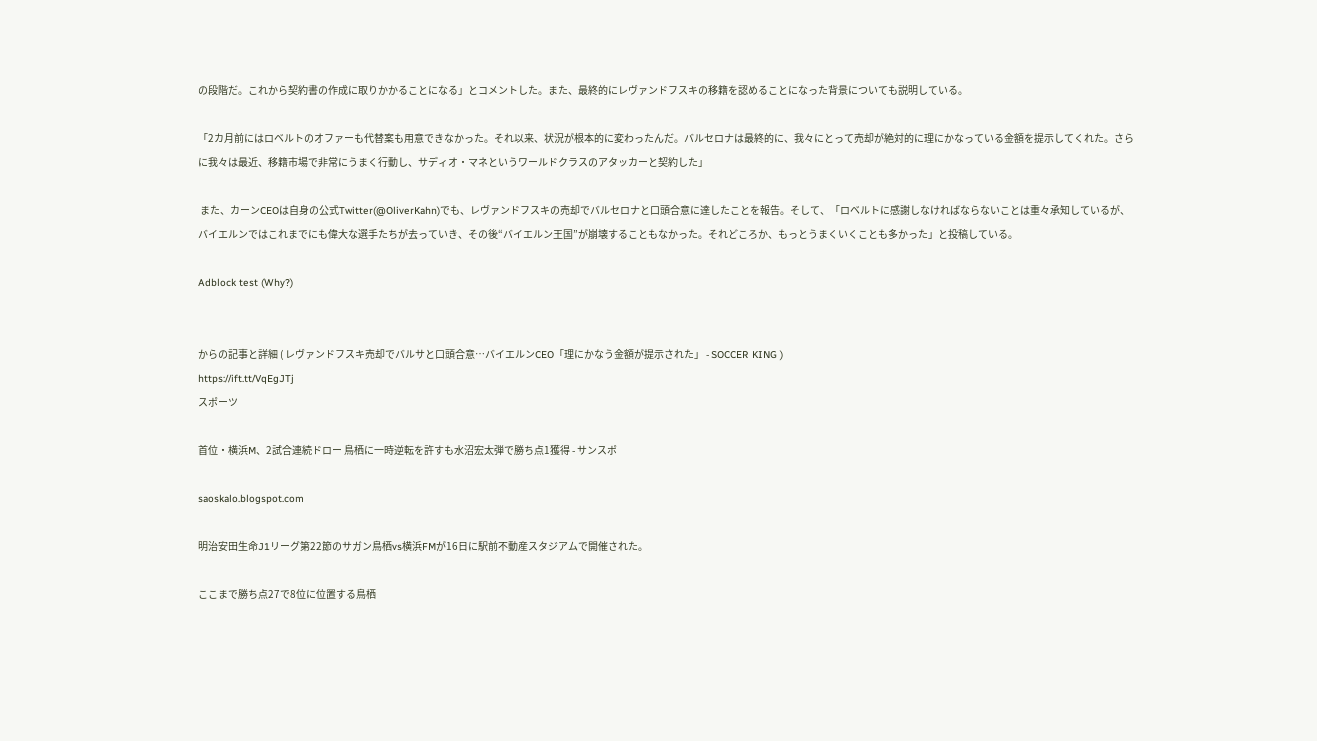の段階だ。これから契約書の作成に取りかかることになる」とコメントした。また、最終的にレヴァンドフスキの移籍を認めることになった背景についても説明している。

「2カ月前にはロベルトのオファーも代替案も用意できなかった。それ以来、状況が根本的に変わったんだ。バルセロナは最終的に、我々にとって売却が絶対的に理にかなっている金額を提示してくれた。さらに我々は最近、移籍市場で非常にうまく行動し、サディオ・マネというワールドクラスのアタッカーと契約した」

 また、カーンCEOは自身の公式Twitter(@OliverKahn)でも、レヴァンドフスキの売却でバルセロナと口頭合意に達したことを報告。そして、「ロベルトに感謝しなければならないことは重々承知しているが、バイエルンではこれまでにも偉大な選手たちが去っていき、その後“バイエルン王国”が崩壊することもなかった。それどころか、もっとうまくいくことも多かった」と投稿している。

Adblock test (Why?)


からの記事と詳細 ( レヴァンドフスキ売却でバルサと口頭合意…バイエルンCEO「理にかなう金額が提示された」 - SOCCER KING )
https://ift.tt/VqEgJTj
スポーツ

首位・横浜M、2試合連続ドロー 鳥栖に一時逆転を許すも水沼宏太弾で勝ち点1獲得 - サンスポ

saoskalo.blogspot.com

明治安田生命J1リーグ第22節のサガン鳥栖vs横浜FMが16日に駅前不動産スタジアムで開催された。

ここまで勝ち点27で8位に位置する鳥栖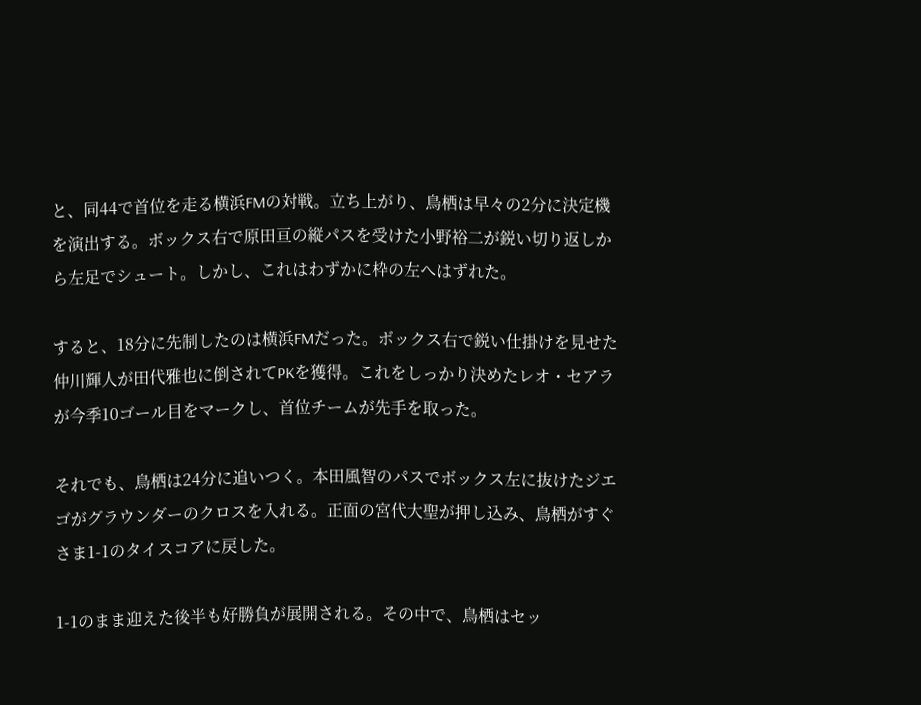と、同44で首位を走る横浜FMの対戦。立ち上がり、鳥栖は早々の2分に決定機を演出する。ボックス右で原田亘の縦パスを受けた小野裕二が鋭い切り返しから左足でシュート。しかし、これはわずかに枠の左へはずれた。

すると、18分に先制したのは横浜FMだった。ボックス右で鋭い仕掛けを見せた仲川輝人が田代雅也に倒されてPKを獲得。これをしっかり決めたレオ・セアラが今季10ゴール目をマークし、首位チームが先手を取った。

それでも、鳥栖は24分に追いつく。本田風智のパスでボックス左に抜けたジエゴがグラウンダーのクロスを入れる。正面の宮代大聖が押し込み、鳥栖がすぐさま1-1のタイスコアに戻した。

1-1のまま迎えた後半も好勝負が展開される。その中で、鳥栖はセッ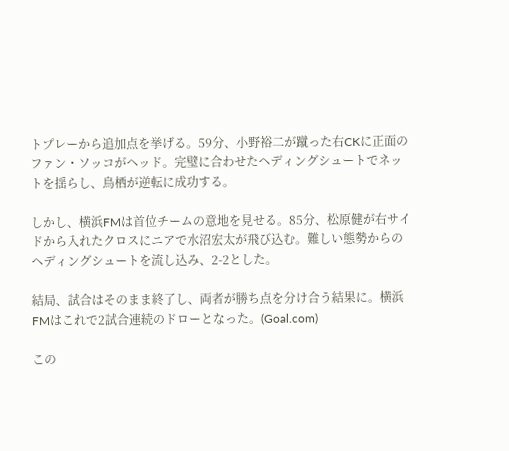トプレーから追加点を挙げる。59分、小野裕二が蹴った右CKに正面のファン・ソッコがヘッド。完璧に合わせたヘディングシュートでネットを揺らし、鳥栖が逆転に成功する。

しかし、横浜FMは首位チームの意地を見せる。85分、松原健が右サイドから入れたクロスにニアで水沼宏太が飛び込む。難しい態勢からのヘディングシュートを流し込み、2-2とした。

結局、試合はそのまま終了し、両者が勝ち点を分け合う結果に。横浜FMはこれで2試合連続のドローとなった。(Goal.com)

この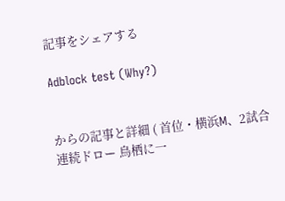記事をシェアする

Adblock test (Why?)


からの記事と詳細 ( 首位・横浜M、2試合連続ドロー 鳥栖に一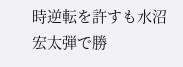時逆転を許すも水沼宏太弾で勝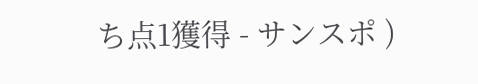ち点1獲得 - サンスポ )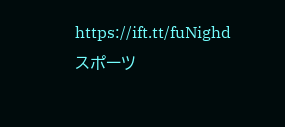https://ift.tt/fuNighd
スポーツ